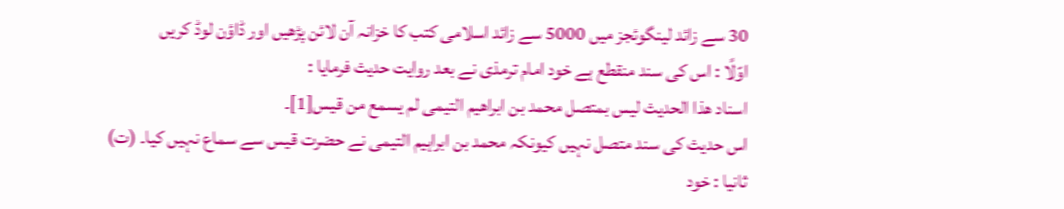30 سے زائد لینگوئجز میں 5000 سے زائد اسلامی کتب کا خزانہ آن لائن پڑھیں اور ڈاؤن لوڈ کریں
اوّلًا : اس کی سند منقطع ہے خود امام ترمذی نے بعد روایت حدیث فرمایا :
اسناد ھذا الحدیث لیس بمتصل محمد بن ابراھیم التیمی لم یسمع من قیس[1]۔
اس حدیث کی سند متصل نہیں کیونکہ محمد بن ابراہیم التیمی نے حضرت قیس سے سماع نہیں کیا۔ (ت)
ثانیا : خود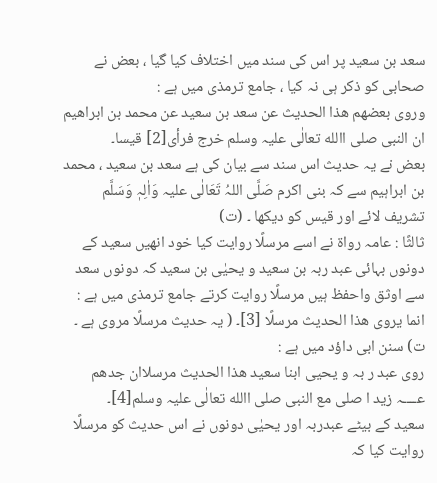سعد بن سعید پر اس کی سند میں اختلاف کیا گیا ، بعض نے صحابی کو ذکر ہی نہ کیا ، جامع ترمذی میں ہے :
وروی بعضھم ھذا الحدیث عن سعد بن سعید عن محمد بن ابراھیم ان النبی صلی االله تعالٰی علیہ وسلم خرج فرأی[2] قیسا۔
بعض نے یہ حدیث اس سند سے بیان کی ہے سعد بن سعید ، محمد بن ابراہیم سے کہ بنی اکرم صَلَّی اللہُ تَعَالٰی علیہ وَاٰلِہٖ وَسَلَّم تشریف لائے اور قیس کو دیکھا ۔ (ت)
ثالثًا : عامہ رواۃ نے اسے مرسلًا روایت کیا خود انھیں سعید کے دونوں بہائی عبد ربہ بن سعید و یحیٰی بن سعید کہ دونوں سعد سے اوثق واحفظ ہیں مرسلًا روایت کرتے جامع ترمذی میں ہے : انما یروی ھذا الحدیث مرسلًا [3]۔ ( یہ حدیث مرسلًا مروی ہے ۔ ت) سنن ابی داؤد میں ہے :
روی عبد ر بہ و یحیی ابنا سعید ھذا الحدیث مرسلاان جدھم عــــہ زید ا صلی مع النبی صلی االله تعالٰی علیہ وسلم[4]۔
سعید کے بیٹے عبدربہ اور یحیٰی دونوں نے اس حدیث کو مرسلًا روایت کیا کہ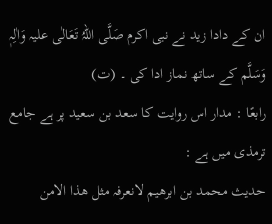ان کے دادا زید نے نبی اکرم صَلَّی اللہُ تَعَالٰی علیہ وَاٰلِہٖ وَسَلَّم کے ساتھ نماز ادا کی ۔ (ت)
رابعًا : مدار اس روایت کا سعد بن سعید پر ہے جامع ترمذی میں ہے :
حدیث محمد بن ابرھیم لانعرفہ مثل ھذا الامن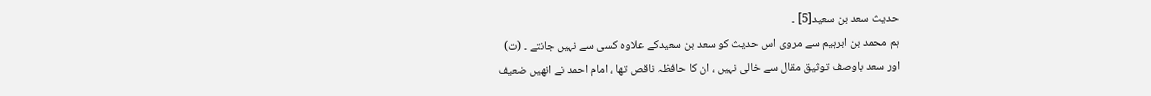حدیث سعد بن سعید[5] ۔
ہم محمد بن ابرہیم سے مروی اس حدیث کو سعد بن سعیدکے علاوہ کسی سے نہیں جانتے ۔ (ت)
اور سعد باوصف توثیق مقال سے خالی نہیں ، ان کا حافظہ ناقص تھا ، امام احمد نے انھیں ضعیف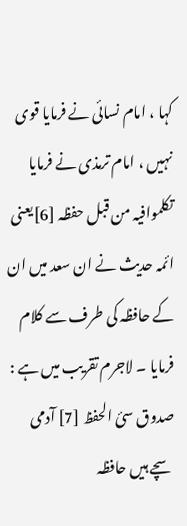کہا ، امام نسائی نے فرمایا قوی نہیں ، امام ترمذی نے فرمایا تکلموافیہ من قبل حفظہ [6]یعنی ائمہ حدیث نے ان سعد میں ان کے حافظہ کی طرف سے کلام فرمایا ۔ لاجرم تقریب میں ہے : صدوق سئ الحفظ [7] آدمی سچے ہیں حافظہ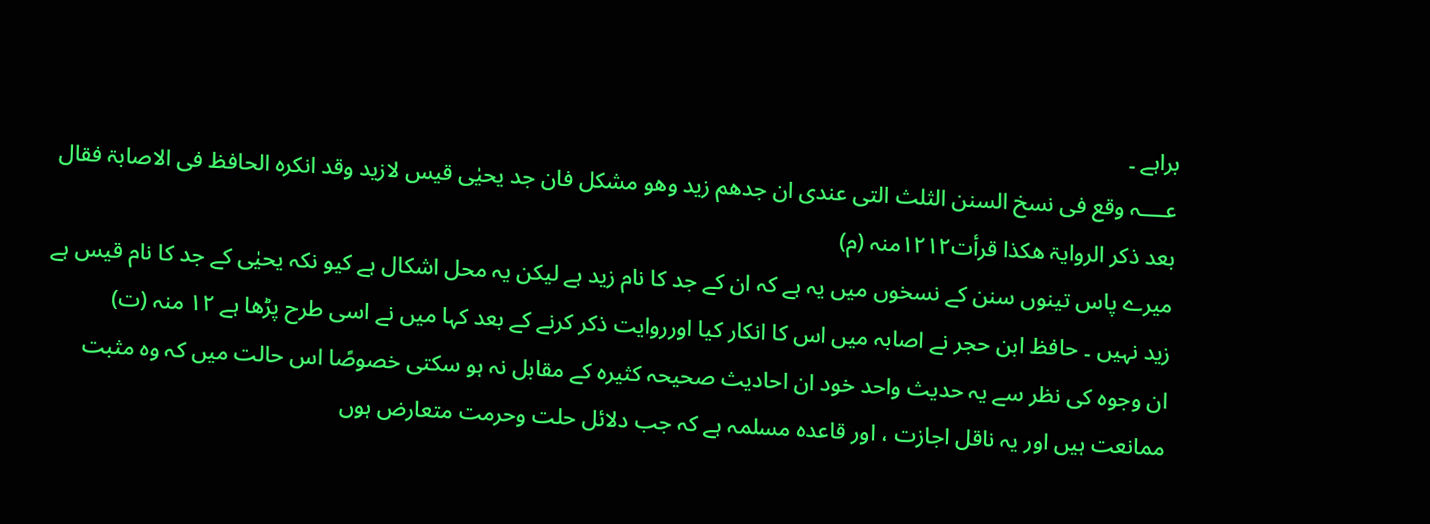براہے ۔
عــــہ وقع فی نسخ السنن الثلث التی عندی ان جدھم زید وھو مشکل فان جد یحیٰی قیس لازید وقد انکرہ الحافظ فی الاصابۃ فقال بعد ذکر الروایۃ ھکذا قرأت١٢١٢منہ (م)
میرے پاس تینوں سنن کے نسخوں میں یہ ہے کہ ان کے جد کا نام زید ہے لیکن یہ محل اشکال ہے کیو نکہ یحیٰی کے جد کا نام قیس ہے زید نہیں ۔ حافظ ابن حجر نے اصابہ میں اس کا انکار کیا اورروایت ذکر کرنے کے بعد کہا میں نے اسی طرح پڑھا ہے ١٢ منہ (ت)
ان وجوہ کی نظر سے یہ حدیث واحد خود ان احادیث صحیحہ کثیرہ کے مقابل نہ ہو سکتی خصوصًا اس حالت میں كہ وہ مثبت ممانعت ہیں اور یہ ناقل اجازت ، اور قاعدہ مسلمہ ہے کہ جب دلائل حلت وحرمت متعارض ہوں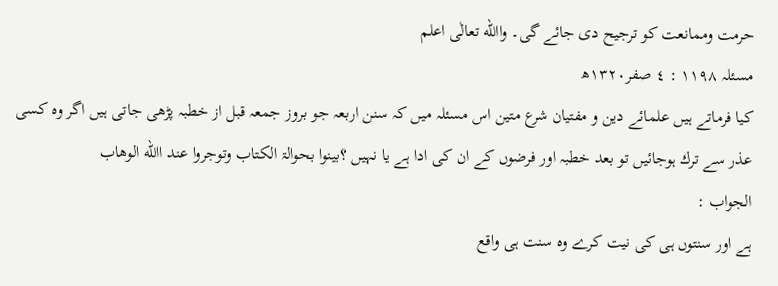حرمت وممانعت کو ترجیح دی جائے گی۔ واالله تعالٰی اعلم
مسئلہ ١١٩٨ : ٤ صفر١٣٢٠ھ
کیا فرماتے ہیں علمائے دین و مفتیان شرع متین اس مسئلہ میں کہ سنن اربعہ جو بروز جمعہ قبل از خطبہ پڑھی جاتی ہیں اگر وہ کسی عذر سے ترك ہوجائیں تو بعد خطبہ اور فرضوں کے ان کی ادا ہے یا نہیں ؟بینوا بحوالۃ الکتاب وتوجروا عند االله الوھاب
الجواب :
ہے اور سنتوں ہی کی نیت کرے وہ سنت ہی واقع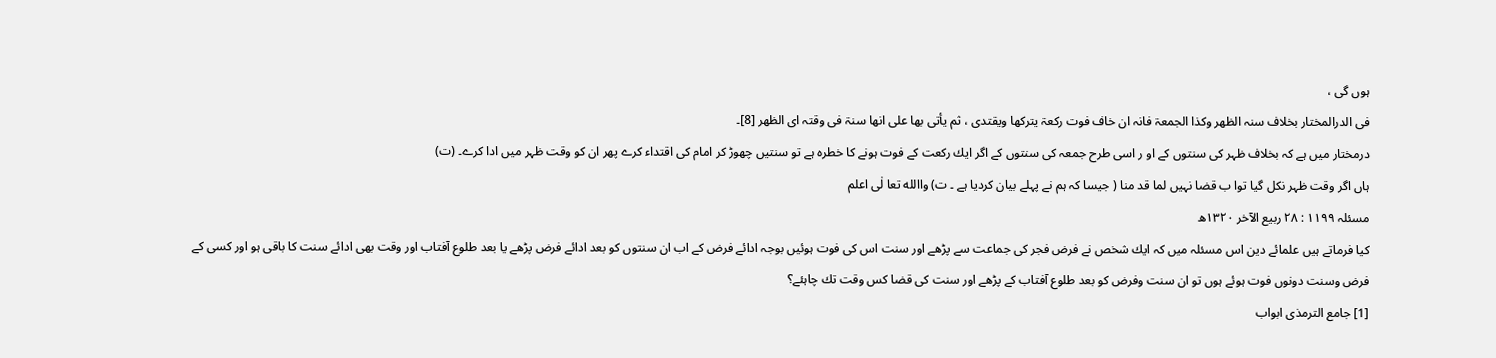ہوں گی ،
فی الدرالمختار بخلاف سنہ الظھر وکذا الجمعۃ فانہ ان خاف فوت رکعۃ یترکھا ویقتدی ، ثم یأتی بھا علی انھا سنۃ فی وقتہ ای الظھر [8]۔
درمختار میں ہے کہ بخلاف ظہر کی سنتوں کے او ر اسی طرح جمعہ کی سنتوں کے اگر ایك رکعت کے فوت ہونے کا خطرہ ہے تو سنتیں چھوڑ کر امام کی اقتداء کرے پھر ان کو وقت ظہر میں ادا کرے۔ (ت)
ہاں اگر وقت ظہر نکل گیا توا ب قضا نہیں لما قد منا ( جیسا کہ ہم نے پہلے بیان کردیا ہے ۔ ت) واالله تعا لٰی اعلم
مسئلہ ١١٩٩ : ٢٨ ربیع الآخر ١٣٢٠ھ
کیا فرماتے ہیں علمائے دین اس مسئلہ میں کہ ایك شخص نے فرض فجر کی جماعت سے پڑھے اور سنت اس کی فوت ہوئیں بوجہ ادائے فرض کے اب ان سنتوں کو بعد ادائے فرض پڑھے یا بعد طلوع آفتاب اور وقت بھی ادائے سنت کا باقی ہو اور کسی کے فرض وسنت دونوں فوت ہوئے ہوں تو ان سنت وفرض کو بعد طلوع آفتاب کے پڑھے اور سنت کی قضا کس وقت تك چاہئے؟
[1] جامع الترمذی ابواب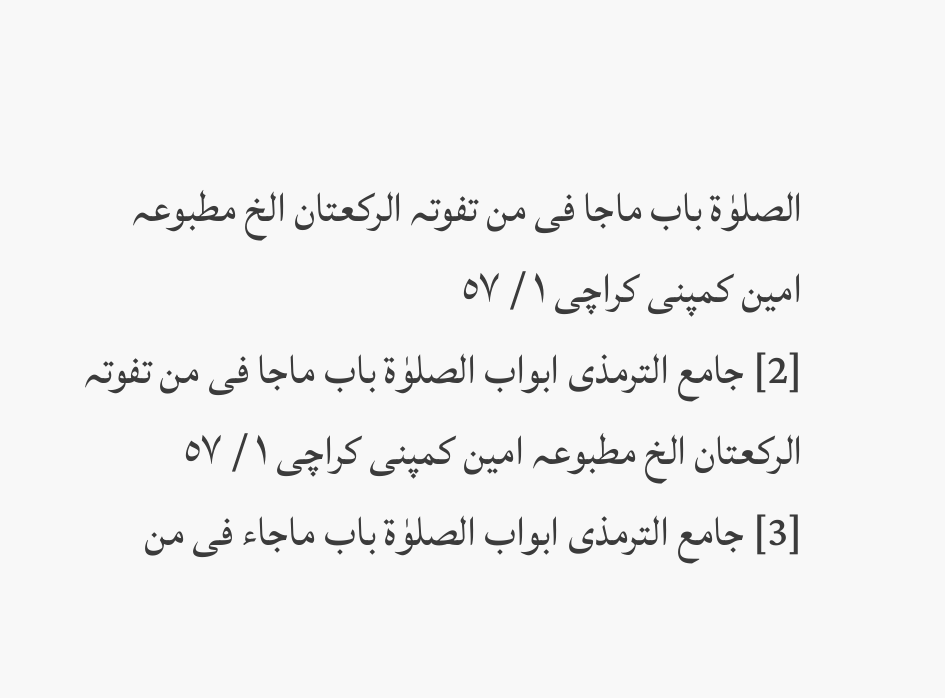الصلوٰۃ باب ماجا فی من تفوتہ الرکعتان الخ مطبوعہ امین کمپنی کراچی ١ / ٥٧
[2] جامع الترمذی ابواب الصلوٰۃ باب ماجا فی من تفوتہ الرکعتان الخ مطبوعہ امین کمپنی کراچی ١ / ٥٧
[3] جامع الترمذی ابواب الصلوٰۃ باب ماجاء فی من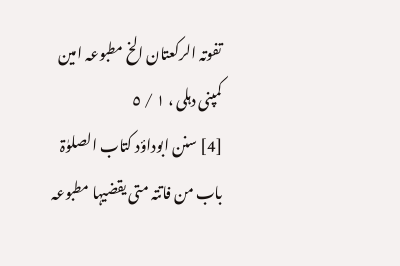تفوتہ الرکعتان الخ مطبوعہ امین کمپنی دہلی ، ١ / ٥
[4] سنن ابوداؤد کتاب الصلوٰۃ باب من فاتتہ متی یقضیہا مطبوعہ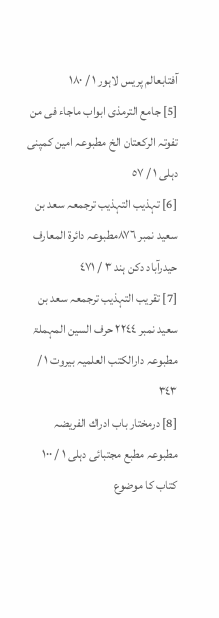آفتابعالم پریس لاہور ١ / ١٨٠
[5] جامع الترمذی ابواب ماجاء فی من تفوتہ الرکعتان الخ مطبوعہ امین کمپنی دہلی ١ / ٥٧
[6] تہذیب التہذیب ترجمعہ سعد بن سعید نمبر ٨٧٦مطبوعہ دائرۃ المعارف حیدرآباد دکن ہند ٣ / ٤٧١
[7] تقریب التہذیب ترجمعہ سعد بن سعید نمبر ٢٢٤٤ حرف السین المہملۃ مطبوعہ دارالکتب العلمیہ بیروت ١ / ٣٤٣
[8] درمختار باب ادراك الفریضہ مطبوعہ مطبع مجتبائی دہلی ١ / ١٠٠
کتاب کا موضوع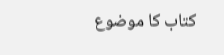کتاب کا موضوع